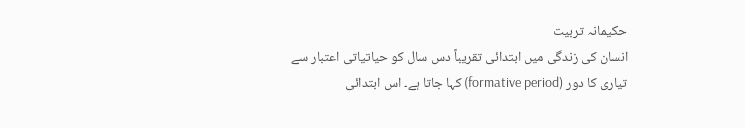حکیمانہ تربیت
انسان کی زندگی میں ابتدائی تقریباً دس سال کو حیاتیاتی اعتبار سے تیاری کا دور (formative period) کہا جاتا ہے۔ اس ابتدائی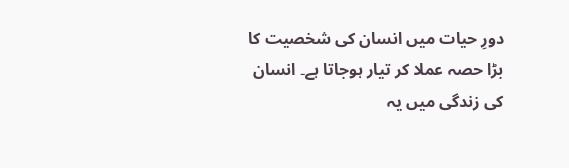دورِ حیات میں انسان کی شخصیت کا بڑا حصہ عملا کر تیار ہوجاتا ہے۔ انسان کی زندگی میں یہ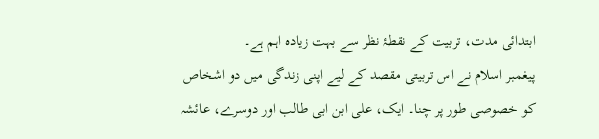ابتدائی مدت، تربیت کے نقطۂ نظر سے بہت زیادہ اہم ہے۔
پیغمبر اسلام نے اس تربیتی مقصد کے لیے اپنی زندگی میں دو اشخاص کو خصوصی طور پر چنا۔ ایک، علی ابن ابی طالب اور دوسرے، عائشہ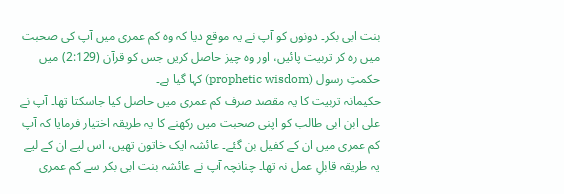بنت ابی بکر۔ دونوں کو آپ نے یہ موقع دیا کہ وہ کم عمری میں آپ کی صحبت میں رہ کر تربیت پائیں، اور وہ چیز حاصل کریں جس کو قرآن (2:129) میں حکمتِ رسول (prophetic wisdom) کہا گیا ہے۔
حکیمانہ تربیت کا یہ مقصد صرف کم عمری میں حاصل کیا جاسکتا تھا۔ آپ نے علی ابن ابی طالب کو اپنی صحبت میں رکھنے کا یہ طریقہ اختیار فرمایا کہ آپ کم عمری میں ان کے کفیل بن گئے۔ عائشہ ایک خاتون تھیں، اس لیے ان کے لیے یہ طریقہ قابلِ عمل نہ تھا۔ چنانچہ آپ نے عائشہ بنت ابی بکر سے کم عمری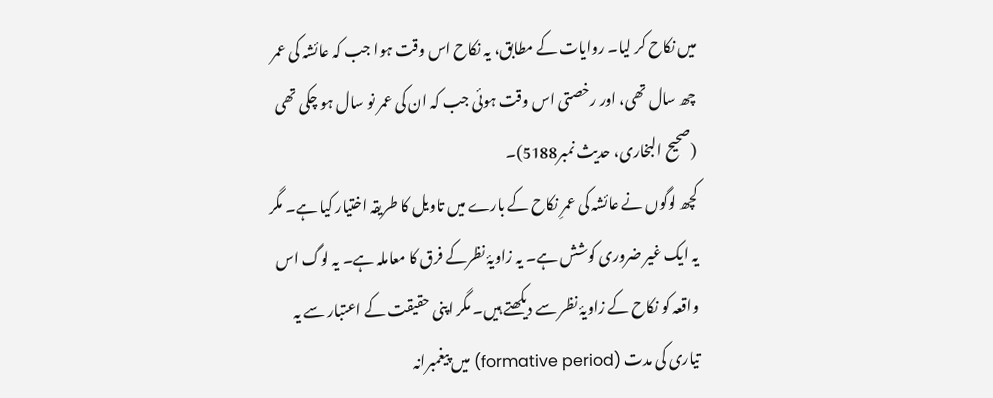میں نکاح کر لیا۔ روایات کے مطابق، یہ نکاح اس وقت ہوا جب کہ عائشہ کی عمر چھ سال تھی، اور رخصتی اس وقت ہوئی جب کہ ان کی عمر نو سال ہو چکی تھی (صحیح البخاری، حدیث نمبر5188)۔
کچھ لوگوں نے عائشہ کی عمرِ نکاح کے بارے میں تاویل کا طریقہ اختیار کیا ہے۔ مگر یہ ایک غیر ضروری کوشش ہے۔ یہ زاویۂ نظرکے فرق کا معاملہ ہے۔ یہ لوگ اس واقعہ کو نکاح کے زاویۂ نظر سے دیکھتے ہیں۔ مگر اپنی حقیقت کے اعتبار سے یہ تیاری کی مدت (formative period) میں پیغمبرانہ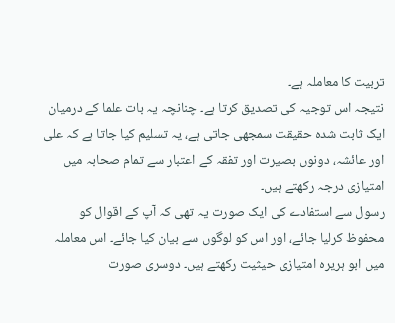تربیت کا معاملہ ہے۔
نتیجہ اس توجیہ کی تصدیق کرتا ہے۔ چنانچہ یہ بات علما کے درمیان ایک ثابت شدہ حقیقت سمجھی جاتی ہے، یہ تسلیم کیا جاتا ہے کہ علی اور عائشہ، دونوں بصیرت اور تفقہ کے اعتبار سے تمام صحابہ میں امتیازی درجہ رکھتے ہیں۔
رسول سے استفادے کی ایک صورت یہ تھی کہ آپ کے اقوال کو محفوظ کرلیا جائے، اور اس کو لوگوں سے بیان کیا جائے۔ اس معاملہ میں ابو ہریرہ امتیازی حیثیت رکھتے ہیں۔ دوسری صورت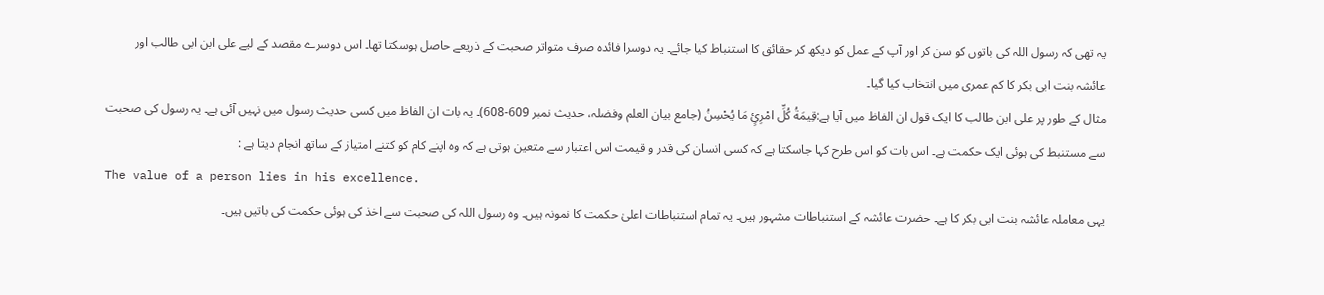یہ تھی کہ رسول اللہ کی باتوں کو سن کر اور آپ کے عمل کو دیکھ کر حقائق کا استنباط کیا جائے۔ یہ دوسرا فائدہ صرف متواتر صحبت کے ذریعے حاصل ہوسکتا تھا۔ اس دوسرے مقصد کے لیے علی ابن ابی طالب اور عائشہ بنت ابی بکر کا کم عمری میں انتخاب کیا گیا۔
مثال کے طور پر علی ابن طالب کا ایک قول ان الفاظ میں آیا ہے:قِيمَةُ كُلِّ امْرِئٍ مَا يُحْسِنُ (جامع بیان العلم وفضلہ، حدیث نمبر 609-608)۔ یہ بات ان الفاظ میں کسی حدیث رسول میں نہیں آئی ہے۔ یہ رسول کی صحبت سے مستنبط کی ہوئی ایک حکمت ہے۔ اس بات کو اس طرح کہا جاسکتا ہے کہ کسی انسان کی قدر و قیمت اس اعتبار سے متعین ہوتی ہے کہ وہ اپنے کام کو کتنے امتیاز کے ساتھ انجام دیتا ہے :
The value of a person lies in his excellence.
یہی معاملہ عائشہ بنت ابی بکر کا ہے۔ حضرت عائشہ کے استنباطات مشہور ہیں۔ یہ تمام استنباطات اعلیٰ حکمت کا نمونہ ہیں۔ وہ رسول اللہ کی صحبت سے اخذ کی ہوئی حکمت کی باتیں ہیں۔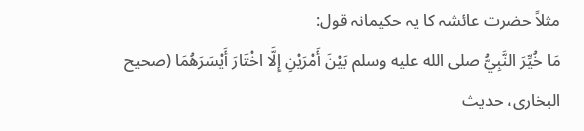مثلاً حضرت عائشہ کا یہ حکیمانہ قول:
مَا خُيِّرَ النَّبِيُّ صلى الله عليه وسلم بَيْنَ أَمْرَيْنِ إِلَّا اخْتَارَ أَيْسَرَهُمَا (صحیح البخاری، حدیث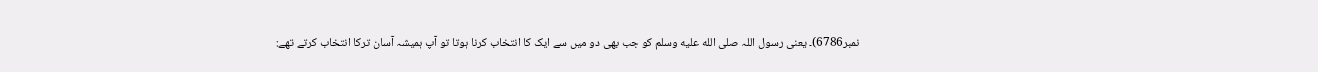نمبر6786)۔ یعنی رسول اللہ صلى الله عليه وسلم کو جب بھی دو میں سے ایک کا انتخاب کرنا ہوتا تو آپ ہمیشہ آسان ترکا انتخاب کرتے تھے: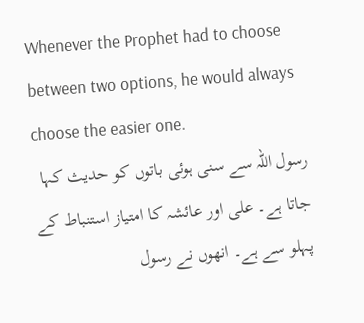Whenever the Prophet had to choose between two options, he would always choose the easier one.
رسول اللہ سے سنی ہوئی باتوں کو حدیث کہا جاتا ہے۔ علی اور عائشہ کا امتیاز استنباط کے پہلو سے ہے۔ انھوں نے رسول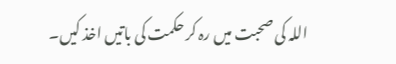اللہ کی صحبت میں رہ کر حکمت کی باتیں اخذ کیں۔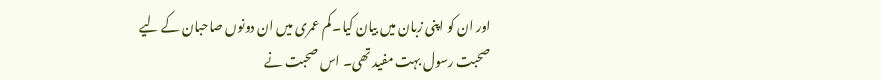اور ان کو اپنی زبان میں بیان کیا۔ کم عمری میں ان دونوں صاحبان کے لیے صحبت رسول بہت مفید تھی۔ اس صحبت نے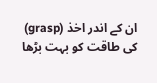ان کے اندر اخذ (grasp) کی طاقت کو بہت بڑھا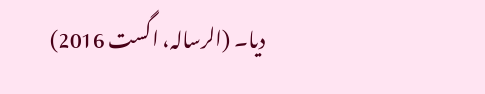دیا۔ (الرسالہ، اگست 2016)